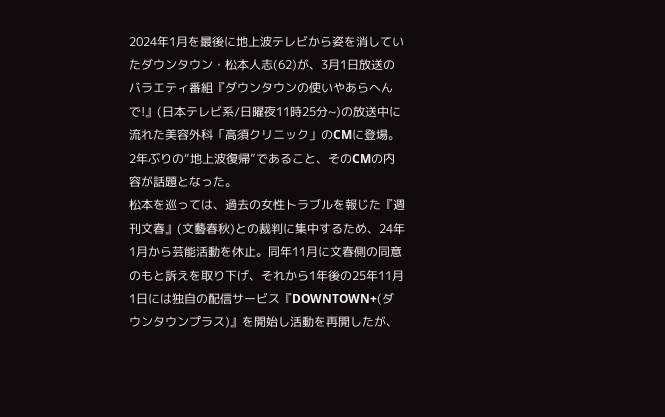2024年1月を最後に地上波テレビから姿を消していたダウンタウン・松本人志(62)が、3月1日放送のバラエティ番組『ダウンタウンの使いやあらへんで!』(日本テレビ系/日曜夜11時25分~)の放送中に流れた美容外科「高須クリニック」のCMに登場。2年ぶりの“地上波復帰”であること、そのCMの内容が話題となった。
松本を巡っては、過去の女性トラブルを報じた『週刊文春』(文藝春秋)との裁判に集中するため、24年1月から芸能活動を休止。同年11月に文春側の同意のもと訴えを取り下げ、それから1年後の25年11月1日には独自の配信サービス『DOWNTOWN+(ダウンタウンプラス)』を開始し活動を再開したが、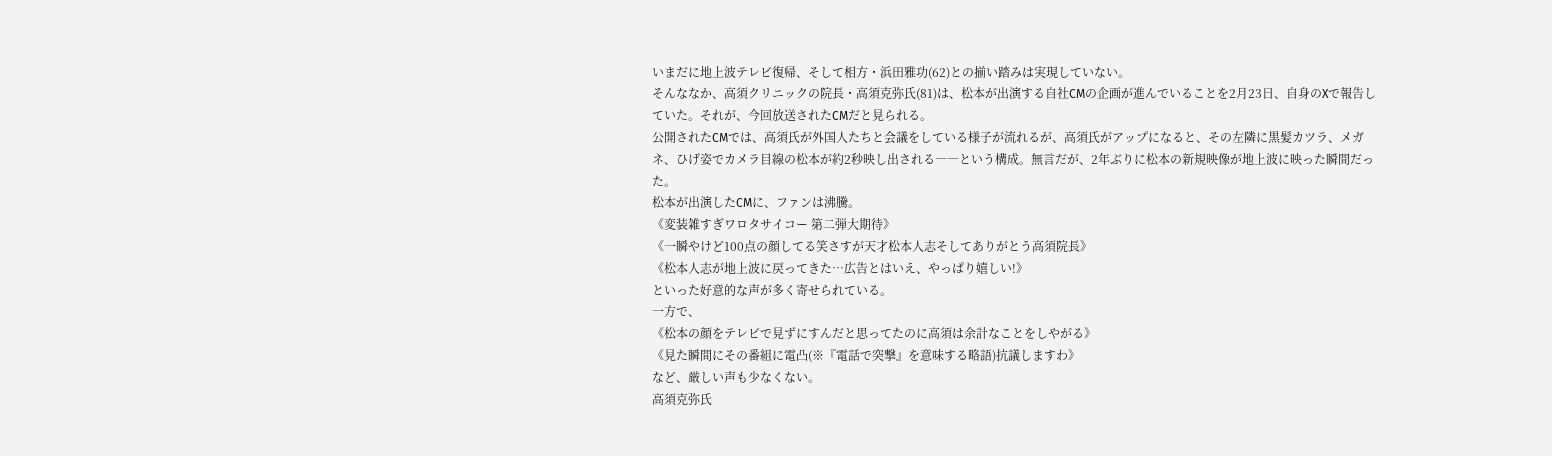いまだに地上波テレビ復帰、そして相方・浜田雅功(62)との揃い踏みは実現していない。
そんななか、高須クリニックの院長・高須克弥氏(81)は、松本が出演する自社CMの企画が進んでいることを2月23日、自身のXで報告していた。それが、今回放送されたCMだと見られる。
公開されたCMでは、高須氏が外国人たちと会議をしている様子が流れるが、高須氏がアップになると、その左隣に黒髪カツラ、メガネ、ひげ姿でカメラ目線の松本が約2秒映し出される――という構成。無言だが、2年ぶりに松本の新規映像が地上波に映った瞬間だった。
松本が出演したCMに、ファンは沸騰。
《変装雑すぎワロタサイコー 第二弾大期待》
《一瞬やけど100点の顔してる笑さすが天才松本人志そしてありがとう高須院長》
《松本人志が地上波に戻ってきた…広告とはいえ、やっぱり嬉しい!》
といった好意的な声が多く寄せられている。
一方で、
《松本の顔をテレビで見ずにすんだと思ってたのに高須は余計なことをしやがる》
《見た瞬間にその番組に電凸(※『電話で突撃』を意味する略語)抗議しますわ》
など、厳しい声も少なくない。
高須克弥氏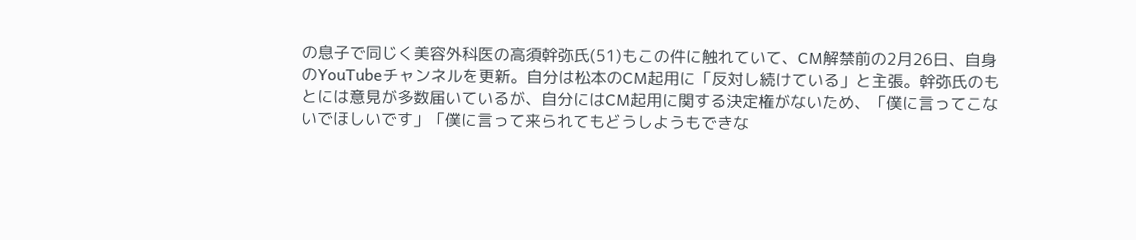の息子で同じく美容外科医の高須幹弥氏(51)もこの件に触れていて、CM解禁前の2月26日、自身のYouTubeチャンネルを更新。自分は松本のCM起用に「反対し続けている」と主張。幹弥氏のもとには意見が多数届いているが、自分にはCM起用に関する決定権がないため、「僕に言ってこないでほしいです」「僕に言って来られてもどうしようもできな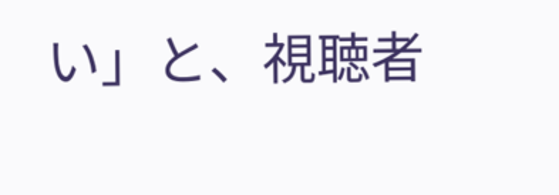い」と、視聴者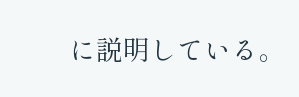に説明している。